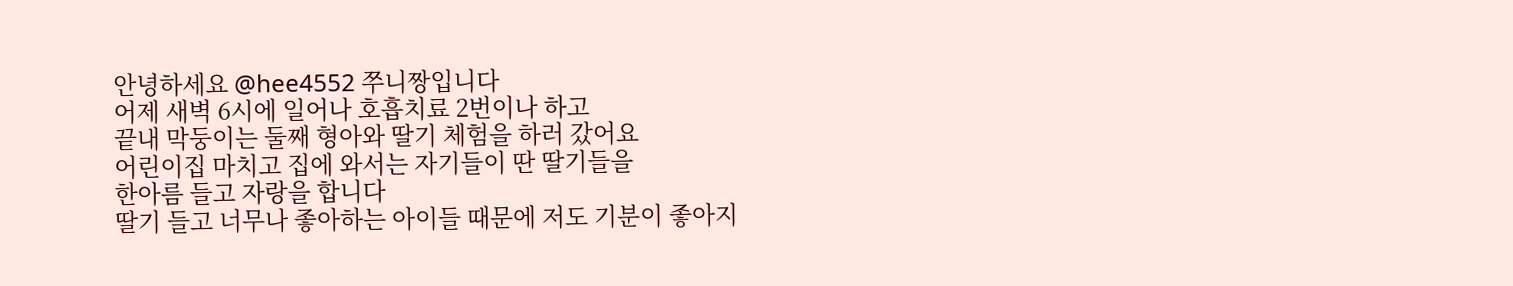안녕하세요 @hee4552 쭈니짱입니다
어제 새벽 6시에 일어나 호흡치료 2번이나 하고
끝내 막둥이는 둘째 형아와 딸기 체험을 하러 갔어요
어린이집 마치고 집에 와서는 자기들이 딴 딸기들을
한아름 들고 자랑을 합니다
딸기 들고 너무나 좋아하는 아이들 때문에 저도 기분이 좋아지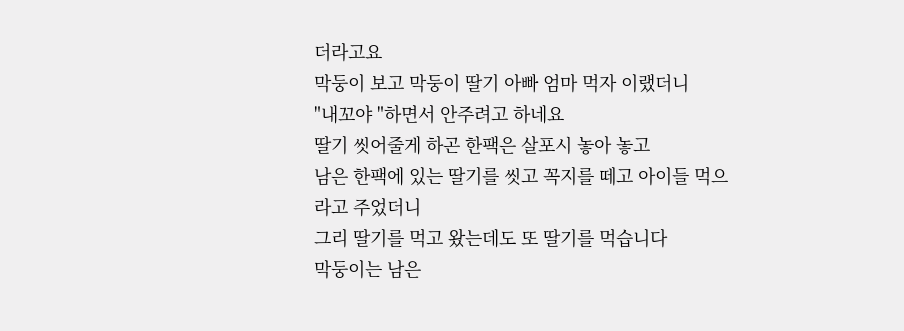더라고요
막둥이 보고 막둥이 딸기 아빠 엄마 먹자 이랬더니
"내꼬야 "하면서 안주려고 하네요
딸기 씻어줄게 하곤 한팩은 살포시 놓아 놓고
남은 한팩에 있는 딸기를 씻고 꼭지를 떼고 아이들 먹으라고 주었더니
그리 딸기를 먹고 왔는데도 또 딸기를 먹습니다
막둥이는 남은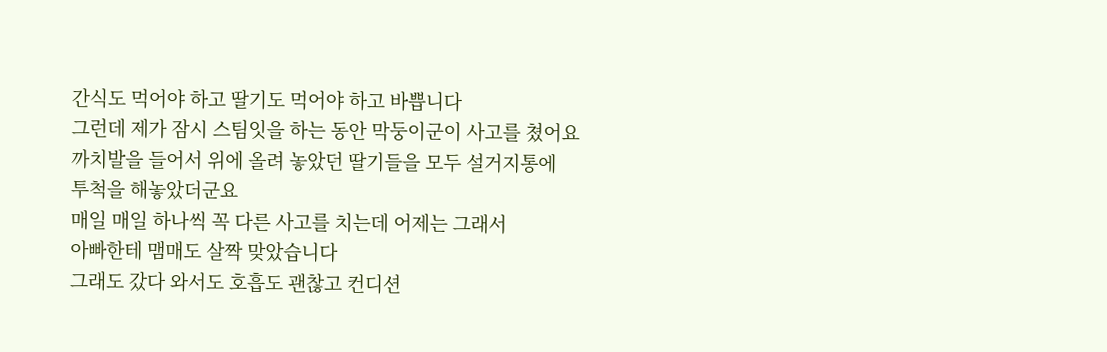간식도 먹어야 하고 딸기도 먹어야 하고 바쁩니다
그런데 제가 잠시 스팀잇을 하는 동안 막둥이군이 사고를 쳤어요
까치발을 들어서 위에 올려 놓았던 딸기들을 모두 설거지통에
투척을 해놓았더군요
매일 매일 하나씩 꼭 다른 사고를 치는데 어제는 그래서
아빠한테 맴매도 살짝 맞았습니다
그래도 갔다 와서도 호흡도 괜찮고 컨디션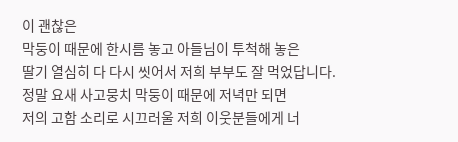이 괜찮은
막둥이 때문에 한시름 놓고 아들님이 투척해 놓은
딸기 열심히 다 다시 씻어서 저희 부부도 잘 먹었답니다.
정말 요새 사고뭉치 막둥이 때문에 저녁만 되면
저의 고함 소리로 시끄러울 저희 이웃분들에게 너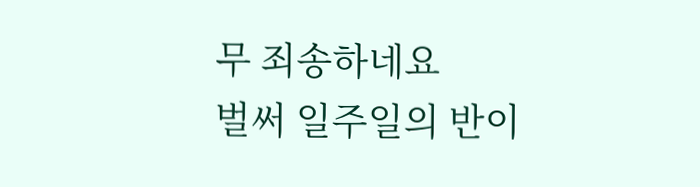무 죄송하네요
벌써 일주일의 반이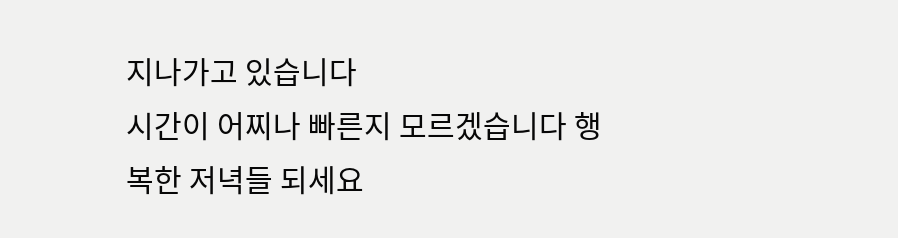지나가고 있습니다
시간이 어찌나 빠른지 모르겠습니다 행복한 저녁들 되세요